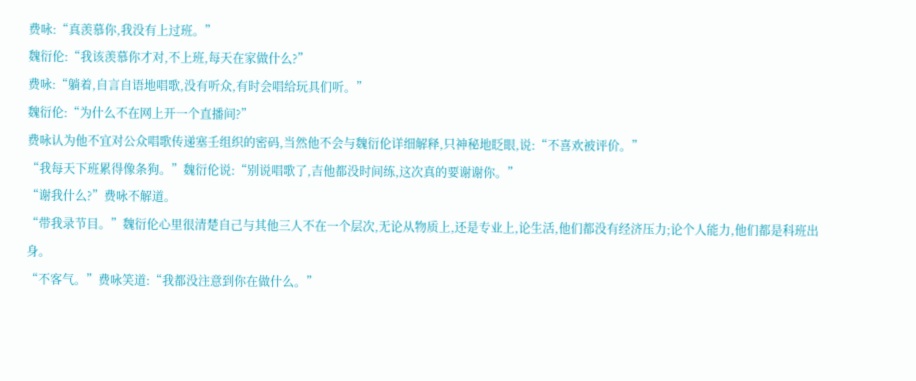费咏:“真羡慕你,我没有上过班。”
魏衍伦:“我该羡慕你才对,不上班,每天在家做什么?”
费咏:“躺着,自言自语地唱歌,没有听众,有时会唱给玩具们听。”
魏衍伦:“为什么不在网上开一个直播间?”
费咏认为他不宜对公众唱歌传递塞壬组织的密码,当然他不会与魏衍伦详细解释,只神秘地眨眼,说:“不喜欢被评价。”
“我每天下班累得像条狗。”魏衍伦说:“别说唱歌了,吉他都没时间练,这次真的要谢谢你。”
“谢我什么?”费咏不解道。
“带我录节目。”魏衍伦心里很清楚自己与其他三人不在一个层次,无论从物质上,还是专业上,论生活,他们都没有经济压力;论个人能力,他们都是科班出身。
“不客气。”费咏笑道:“我都没注意到你在做什么。”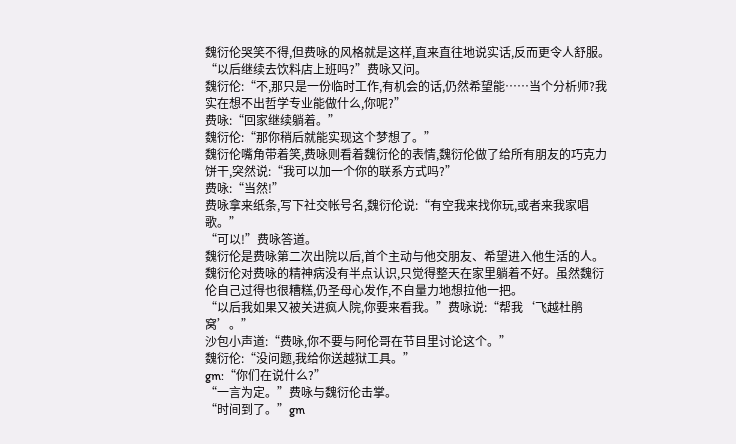魏衍伦哭笑不得,但费咏的风格就是这样,直来直往地说实话,反而更令人舒服。
“以后继续去饮料店上班吗?”费咏又问。
魏衍伦:“不,那只是一份临时工作,有机会的话,仍然希望能……当个分析师?我实在想不出哲学专业能做什么,你呢?”
费咏:“回家继续躺着。”
魏衍伦:“那你稍后就能实现这个梦想了。”
魏衍伦嘴角带着笑,费咏则看着魏衍伦的表情,魏衍伦做了给所有朋友的巧克力饼干,突然说:“我可以加一个你的联系方式吗?”
费咏:“当然!”
费咏拿来纸条,写下社交帐号名,魏衍伦说:“有空我来找你玩,或者来我家唱歌。”
“可以!”费咏答道。
魏衍伦是费咏第二次出院以后,首个主动与他交朋友、希望进入他生活的人。魏衍伦对费咏的精神病没有半点认识,只觉得整天在家里躺着不好。虽然魏衍伦自己过得也很糟糕,仍圣母心发作,不自量力地想拉他一把。
“以后我如果又被关进疯人院,你要来看我。”费咏说:“帮我‘飞越杜鹃窝’。”
沙包小声道:“费咏,你不要与阿伦哥在节目里讨论这个。”
魏衍伦:“没问题,我给你送越狱工具。”
gm:“你们在说什么?”
“一言为定。”费咏与魏衍伦击掌。
“时间到了。”gm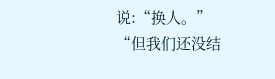说:“换人。”
“但我们还没结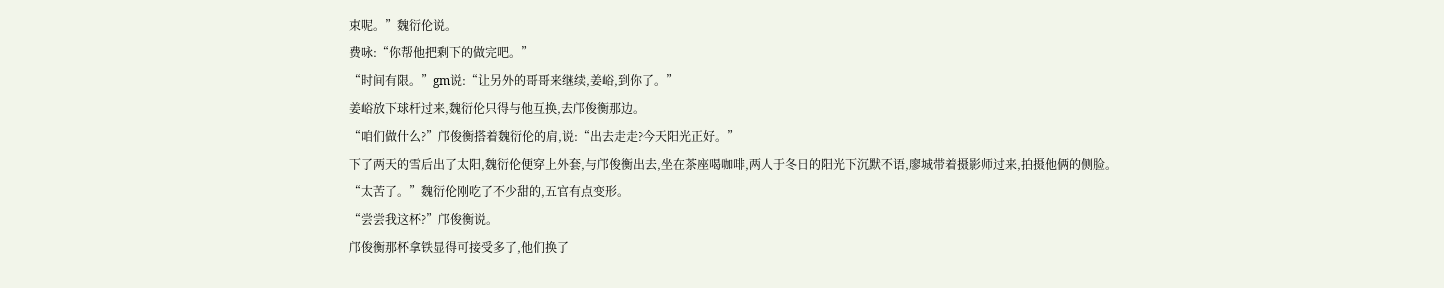束呢。”魏衍伦说。
费咏:“你帮他把剩下的做完吧。”
“时间有限。”gm说:“让另外的哥哥来继续,姜峪,到你了。”
姜峪放下球杆过来,魏衍伦只得与他互换,去邝俊衡那边。
“咱们做什么?”邝俊衡搭着魏衍伦的肩,说:“出去走走?今天阳光正好。”
下了两天的雪后出了太阳,魏衍伦便穿上外套,与邝俊衡出去,坐在茶座喝咖啡,两人于冬日的阳光下沉默不语,廖城带着摄影师过来,拍摄他俩的侧脸。
“太苦了。”魏衍伦刚吃了不少甜的,五官有点变形。
“尝尝我这杯?”邝俊衡说。
邝俊衡那杯拿铁显得可接受多了,他们换了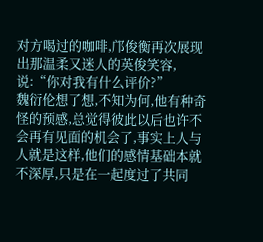对方喝过的咖啡,邝俊衡再次展现出那温柔又迷人的英俊笑容,说:“你对我有什么评价?”
魏衍伦想了想,不知为何,他有种奇怪的预感,总觉得彼此以后也许不会再有见面的机会了,事实上人与人就是这样,他们的感情基础本就不深厚,只是在一起度过了共同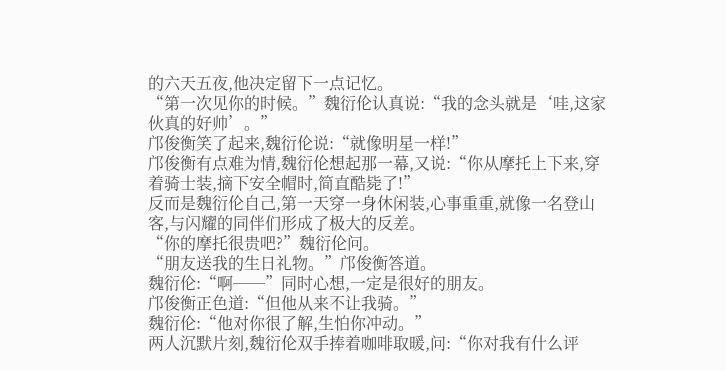的六天五夜,他决定留下一点记忆。
“第一次见你的时候。”魏衍伦认真说:“我的念头就是‘哇,这家伙真的好帅’。”
邝俊衡笑了起来,魏衍伦说:“就像明星一样!”
邝俊衡有点难为情,魏衍伦想起那一幕,又说:“你从摩托上下来,穿着骑士装,摘下安全帽时,简直酷毙了!”
反而是魏衍伦自己,第一天穿一身休闲装,心事重重,就像一名登山客,与闪耀的同伴们形成了极大的反差。
“你的摩托很贵吧?”魏衍伦问。
“朋友送我的生日礼物。”邝俊衡答道。
魏衍伦:“啊──”同时心想,一定是很好的朋友。
邝俊衡正色道:“但他从来不让我骑。”
魏衍伦:“他对你很了解,生怕你冲动。”
两人沉默片刻,魏衍伦双手捧着咖啡取暖,问:“你对我有什么评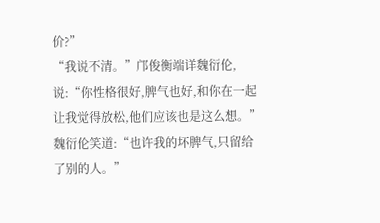价?”
“我说不清。”邝俊衡端详魏衍伦,说:“你性格很好,脾气也好,和你在一起让我觉得放松,他们应该也是这么想。”
魏衍伦笑道:“也许我的坏脾气,只留给了别的人。”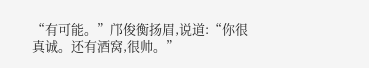“有可能。”邝俊衡扬眉,说道:“你很真诚。还有酒窝,很帅。”